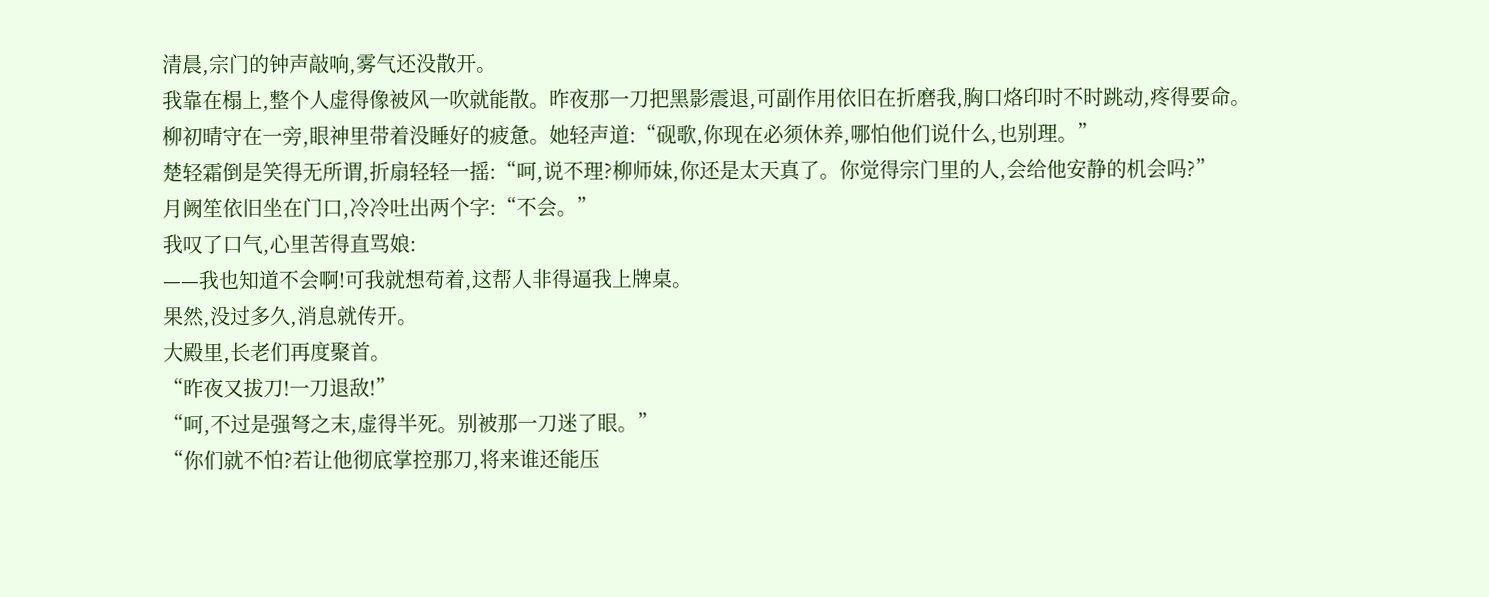清晨,宗门的钟声敲响,雾气还没散开。
我靠在榻上,整个人虚得像被风一吹就能散。昨夜那一刀把黑影震退,可副作用依旧在折磨我,胸口烙印时不时跳动,疼得要命。
柳初晴守在一旁,眼神里带着没睡好的疲惫。她轻声道:“砚歌,你现在必须休养,哪怕他们说什么,也别理。”
楚轻霜倒是笑得无所谓,折扇轻轻一摇:“呵,说不理?柳师妹,你还是太天真了。你觉得宗门里的人,会给他安静的机会吗?”
月阙笙依旧坐在门口,冷冷吐出两个字:“不会。”
我叹了口气,心里苦得直骂娘:
——我也知道不会啊!可我就想苟着,这帮人非得逼我上牌桌。
果然,没过多久,消息就传开。
大殿里,长老们再度聚首。
“昨夜又拔刀!一刀退敌!”
“呵,不过是强弩之末,虚得半死。别被那一刀迷了眼。”
“你们就不怕?若让他彻底掌控那刀,将来谁还能压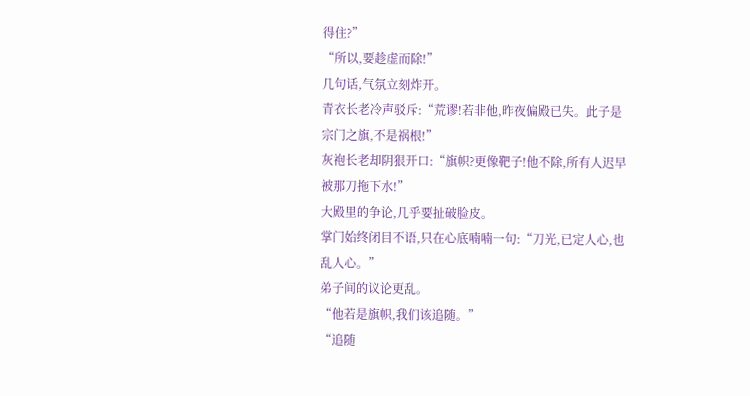得住?”
“所以,要趁虚而除!”
几句话,气氛立刻炸开。
青衣长老冷声驳斥:“荒谬!若非他,昨夜偏殿已失。此子是宗门之旗,不是祸根!”
灰袍长老却阴狠开口:“旗帜?更像靶子!他不除,所有人迟早被那刀拖下水!”
大殿里的争论,几乎要扯破脸皮。
掌门始终闭目不语,只在心底喃喃一句:“刀光,已定人心,也乱人心。”
弟子间的议论更乱。
“他若是旗帜,我们该追随。”
“追随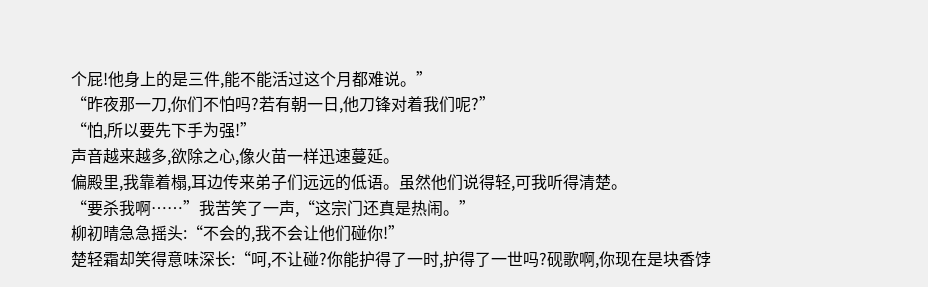个屁!他身上的是三件,能不能活过这个月都难说。”
“昨夜那一刀,你们不怕吗?若有朝一日,他刀锋对着我们呢?”
“怕,所以要先下手为强!”
声音越来越多,欲除之心,像火苗一样迅速蔓延。
偏殿里,我靠着榻,耳边传来弟子们远远的低语。虽然他们说得轻,可我听得清楚。
“要杀我啊……”我苦笑了一声,“这宗门还真是热闹。”
柳初晴急急摇头:“不会的,我不会让他们碰你!”
楚轻霜却笑得意味深长:“呵,不让碰?你能护得了一时,护得了一世吗?砚歌啊,你现在是块香饽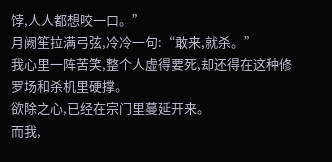饽,人人都想咬一口。”
月阙笙拉满弓弦,冷冷一句:“敢来,就杀。”
我心里一阵苦笑,整个人虚得要死,却还得在这种修罗场和杀机里硬撑。
欲除之心,已经在宗门里蔓延开来。
而我,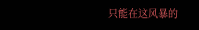只能在这风暴的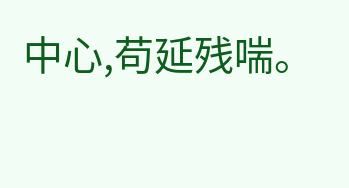中心,苟延残喘。